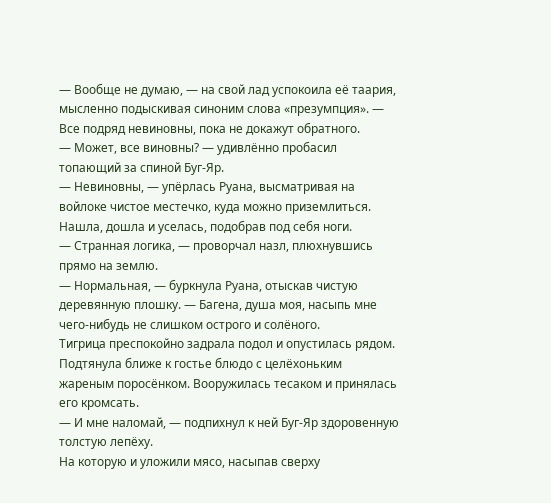— Вообще не думаю, — на свой лад успокоила её таария, мысленно подыскивая синоним слова «презумпция». — Все подряд невиновны, пока не докажут обратного.
— Может, все виновны? — удивлённо пробасил топающий за спиной Буг-Яр.
— Невиновны, — упёрлась Руана, высматривая на войлоке чистое местечко, куда можно приземлиться.
Нашла, дошла и уселась, подобрав под себя ноги.
— Странная логика, — проворчал назл, плюхнувшись прямо на землю.
— Нормальная, — буркнула Руана, отыскав чистую деревянную плошку. — Багена, душа моя, насыпь мне чего-нибудь не слишком острого и солёного.
Тигрица преспокойно задрала подол и опустилась рядом. Подтянула ближе к гостье блюдо с целёхоньким жареным поросёнком. Вооружилась тесаком и принялась его кромсать.
— И мне наломай, — подпихнул к ней Буг-Яр здоровенную толстую лепёху.
На которую и уложили мясо, насыпав сверху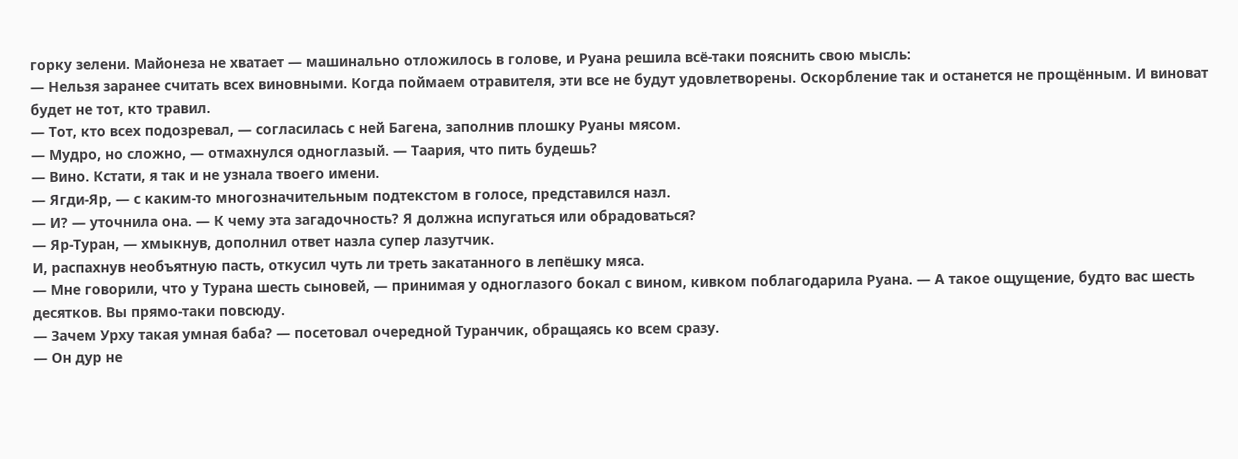горку зелени. Майонеза не хватает — машинально отложилось в голове, и Руана решила всё-таки пояснить свою мысль:
— Нельзя заранее считать всех виновными. Когда поймаем отравителя, эти все не будут удовлетворены. Оскорбление так и останется не прощённым. И виноват будет не тот, кто травил.
— Тот, кто всех подозревал, — согласилась с ней Багена, заполнив плошку Руаны мясом.
— Мудро, но сложно, — отмахнулся одноглазый. — Таария, что пить будешь?
— Вино. Кстати, я так и не узнала твоего имени.
— Ягди-Яр, — с каким-то многозначительным подтекстом в голосе, представился назл.
— И? — уточнила она. — К чему эта загадочность? Я должна испугаться или обрадоваться?
— Яр-Туран, — хмыкнув, дополнил ответ назла супер лазутчик.
И, распахнув необъятную пасть, откусил чуть ли треть закатанного в лепёшку мяса.
— Мне говорили, что у Турана шесть сыновей, — принимая у одноглазого бокал с вином, кивком поблагодарила Руана. — А такое ощущение, будто вас шесть десятков. Вы прямо-таки повсюду.
— Зачем Урху такая умная баба? — посетовал очередной Туранчик, обращаясь ко всем сразу.
— Он дур не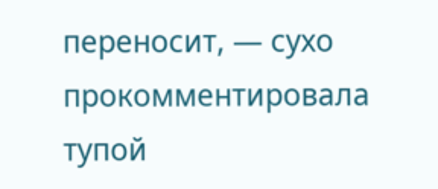переносит, — сухо прокомментировала тупой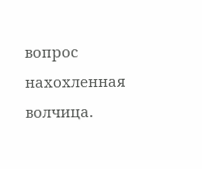вопрос нахохленная волчица.